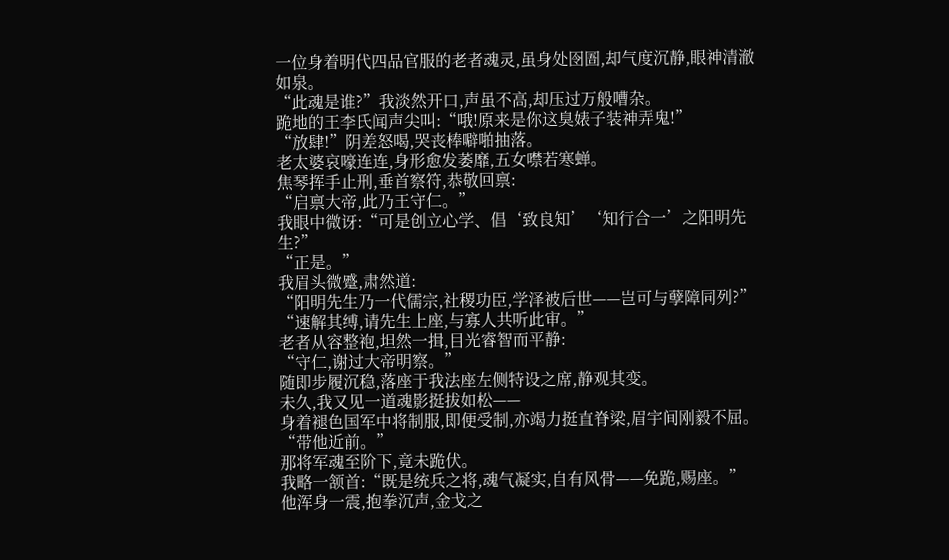一位身着明代四品官服的老者魂灵,虽身处囹圄,却气度沉静,眼神清澈如泉。
“此魂是谁?”我淡然开口,声虽不高,却压过万般嘈杂。
跪地的王李氏闻声尖叫:“哦!原来是你这臭婊子装神弄鬼!”
“放肆!”阴差怒喝,哭丧棒噼啪抽落。
老太婆哀嚎连连,身形愈发萎靡,五女噤若寒蝉。
焦琴挥手止刑,垂首察符,恭敬回禀:
“启禀大帝,此乃王守仁。”
我眼中微讶:“可是创立心学、倡‘致良知’‘知行合一’之阳明先生?”
“正是。”
我眉头微蹙,肃然道:
“阳明先生乃一代儒宗,社稷功臣,学泽被后世——岂可与孽障同列?”
“速解其缚,请先生上座,与寡人共听此审。”
老者从容整袍,坦然一揖,目光睿智而平静:
“守仁,谢过大帝明察。”
随即步履沉稳,落座于我法座左侧特设之席,静观其变。
未久,我又见一道魂影挺拔如松——
身着褪色国军中将制服,即便受制,亦竭力挺直脊梁,眉宇间刚毅不屈。
“带他近前。”
那将军魂至阶下,竟未跪伏。
我略一颔首:“既是统兵之将,魂气凝实,自有风骨——免跪,赐座。”
他浑身一震,抱拳沉声,金戈之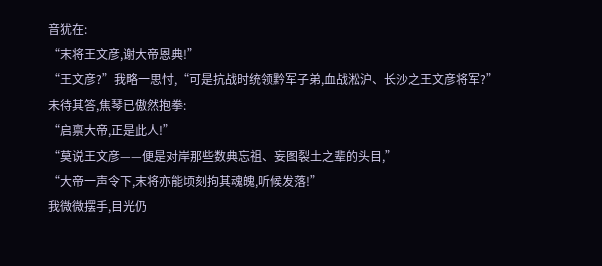音犹在:
“末将王文彦,谢大帝恩典!”
“王文彦?”我略一思忖,“可是抗战时统领黔军子弟,血战淞沪、长沙之王文彦将军?”
未待其答,焦琴已傲然抱拳:
“启禀大帝,正是此人!”
“莫说王文彦——便是对岸那些数典忘祖、妄图裂土之辈的头目,”
“大帝一声令下,末将亦能顷刻拘其魂魄,听候发落!”
我微微摆手,目光仍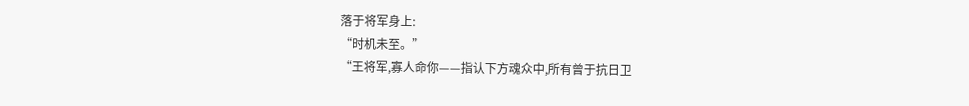落于将军身上:
“时机未至。”
“王将军,寡人命你——指认下方魂众中,所有曾于抗日卫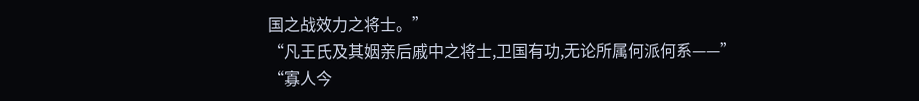国之战效力之将士。”
“凡王氏及其姻亲后戚中之将士,卫国有功,无论所属何派何系——”
“寡人今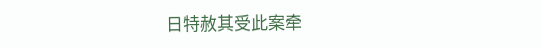日特赦其受此案牵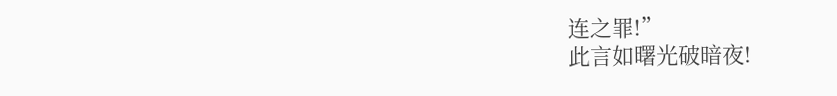连之罪!”
此言如曙光破暗夜!